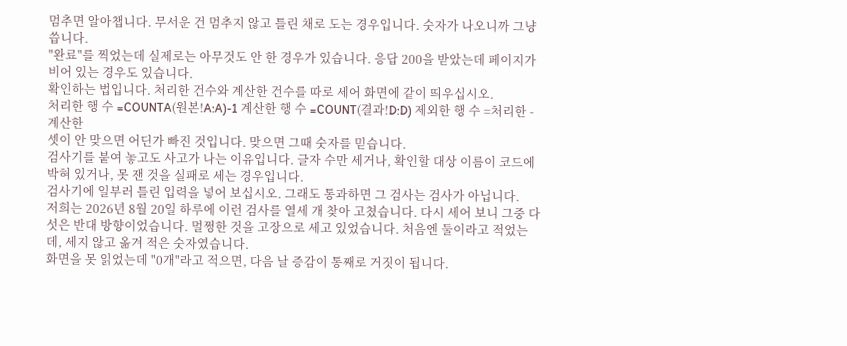멈추면 알아챕니다. 무서운 건 멈추지 않고 틀린 채로 도는 경우입니다. 숫자가 나오니까 그냥 씁니다.
"완료"를 찍었는데 실제로는 아무것도 안 한 경우가 있습니다. 응답 200을 받았는데 페이지가 비어 있는 경우도 있습니다.
확인하는 법입니다. 처리한 건수와 계산한 건수를 따로 세어 화면에 같이 띄우십시오.
처리한 행 수 =COUNTA(원본!A:A)-1 계산한 행 수 =COUNT(결과!D:D) 제외한 행 수 =처리한 - 계산한
셋이 안 맞으면 어딘가 빠진 것입니다. 맞으면 그때 숫자를 믿습니다.
검사기를 붙여 놓고도 사고가 나는 이유입니다. 글자 수만 세거나, 확인할 대상 이름이 코드에 박혀 있거나, 못 잰 것을 실패로 세는 경우입니다.
검사기에 일부러 틀린 입력을 넣어 보십시오. 그래도 통과하면 그 검사는 검사가 아닙니다.
저희는 2026년 8월 20일 하루에 이런 검사를 열세 개 찾아 고쳤습니다. 다시 세어 보니 그중 다섯은 반대 방향이었습니다. 멀쩡한 것을 고장으로 세고 있었습니다. 처음엔 둘이라고 적었는데, 세지 않고 옮겨 적은 숫자였습니다.
화면을 못 읽었는데 "0개"라고 적으면, 다음 날 증감이 통째로 거짓이 됩니다.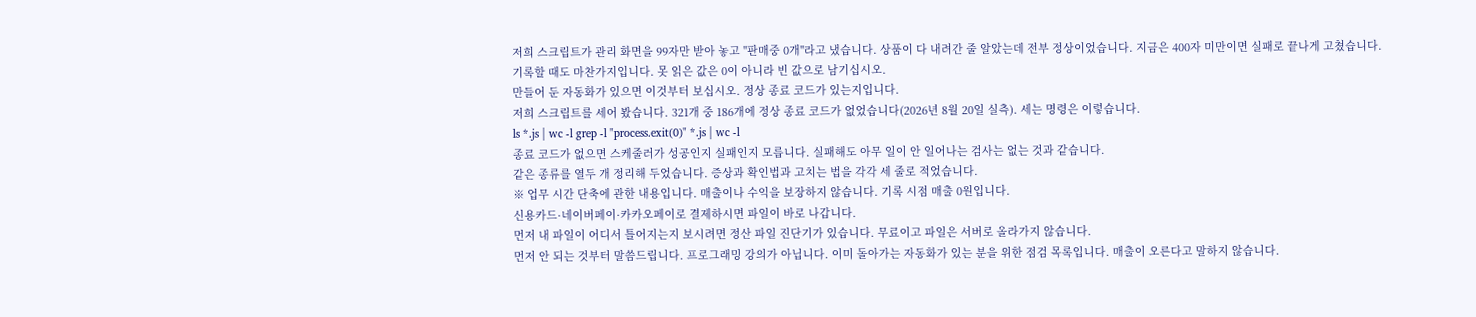저희 스크립트가 관리 화면을 99자만 받아 놓고 "판매중 0개"라고 냈습니다. 상품이 다 내려간 줄 알았는데 전부 정상이었습니다. 지금은 400자 미만이면 실패로 끝나게 고쳤습니다.
기록할 때도 마찬가지입니다. 못 읽은 값은 0이 아니라 빈 값으로 남기십시오.
만들어 둔 자동화가 있으면 이것부터 보십시오. 정상 종료 코드가 있는지입니다.
저희 스크립트를 세어 봤습니다. 321개 중 186개에 정상 종료 코드가 없었습니다(2026년 8월 20일 실측). 세는 명령은 이렇습니다.
ls *.js | wc -l grep -l "process.exit(0)" *.js | wc -l
종료 코드가 없으면 스케줄러가 성공인지 실패인지 모릅니다. 실패해도 아무 일이 안 일어나는 검사는 없는 것과 같습니다.
같은 종류를 열두 개 정리해 두었습니다. 증상과 확인법과 고치는 법을 각각 세 줄로 적었습니다.
※ 업무 시간 단축에 관한 내용입니다. 매출이나 수익을 보장하지 않습니다. 기록 시점 매출 0원입니다.
신용카드·네이버페이·카카오페이로 결제하시면 파일이 바로 나갑니다.
먼저 내 파일이 어디서 틀어지는지 보시려면 정산 파일 진단기가 있습니다. 무료이고 파일은 서버로 올라가지 않습니다.
먼저 안 되는 것부터 말씀드립니다. 프로그래밍 강의가 아닙니다. 이미 돌아가는 자동화가 있는 분을 위한 점검 목록입니다. 매출이 오른다고 말하지 않습니다.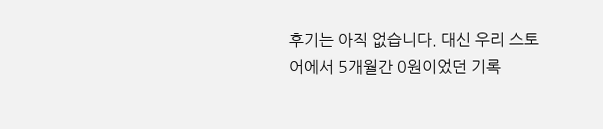후기는 아직 없습니다. 대신 우리 스토어에서 5개월간 0원이었던 기록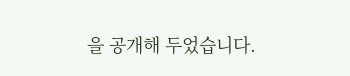을 공개해 두었습니다.